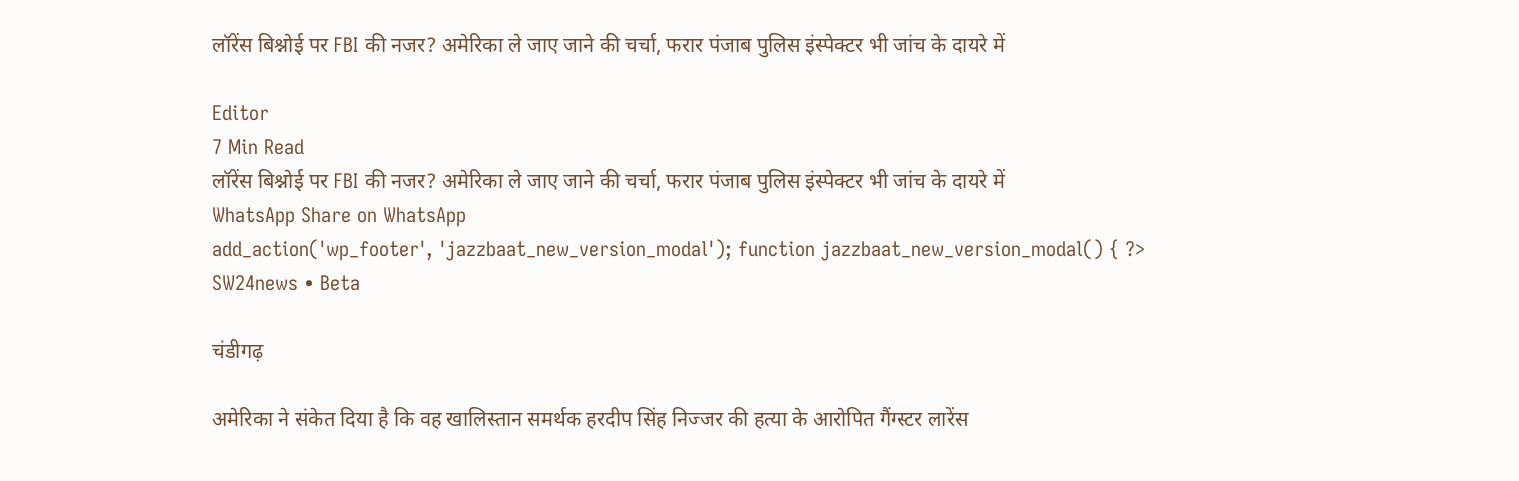लॉरेंस बिश्नोई पर FBI की नजर? अमेरिका ले जाए जाने की चर्चा, फरार पंजाब पुलिस इंस्पेक्टर भी जांच के दायरे में

Editor
7 Min Read
लॉरेंस बिश्नोई पर FBI की नजर? अमेरिका ले जाए जाने की चर्चा, फरार पंजाब पुलिस इंस्पेक्टर भी जांच के दायरे में
WhatsApp Share on WhatsApp
add_action('wp_footer', 'jazzbaat_new_version_modal'); function jazzbaat_new_version_modal() { ?>
SW24news • Beta

चंडीगढ़

अमेरिका ने संकेत दिया है कि वह खालिस्तान समर्थक हरदीप सिंह निज्जर की हत्या के आरोपित गैंग्स्टर लारेंस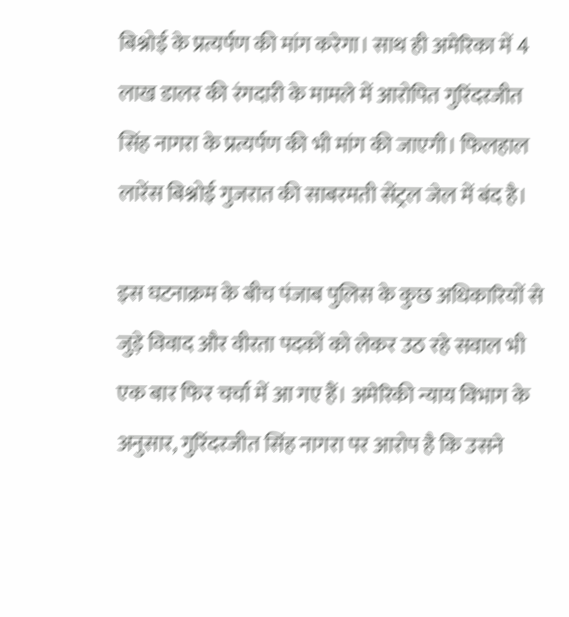बिश्नोई के प्रत्यर्पण की मांग करेगा। साथ ही अमेरिका में 4 लाख डालर की रंगदारी के मामले में आरोपित गुरिंदरजीत सिंह नागरा के प्रत्यर्पण की भी मांग की जाएगी। फिलहाल लारेंस बिश्नोई गुजरात की साबरमती सेंट्रल जेल में बंद है।

इस घटनाक्रम के बीच पंजाब पुलिस के कुछ अधिकारियों से जुड़े विवाद और वीरता पदकों को लेकर उठ रहे सवाल भी एक बार फिर चर्चा में आ गए हैं। अमेरिकी न्याय विभाग के अनुसार, गुरिंदरजीत सिंह नागरा पर आरोप है कि उसने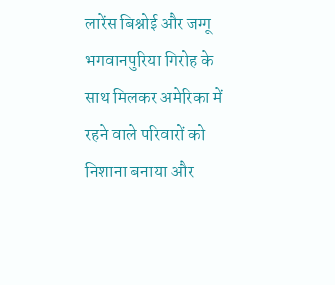लारेंस बिश्नोई और जग्गू भगवानपुरिया गिरोह के साथ मिलकर अमेरिका में रहने वाले परिवारों को निशाना बनाया और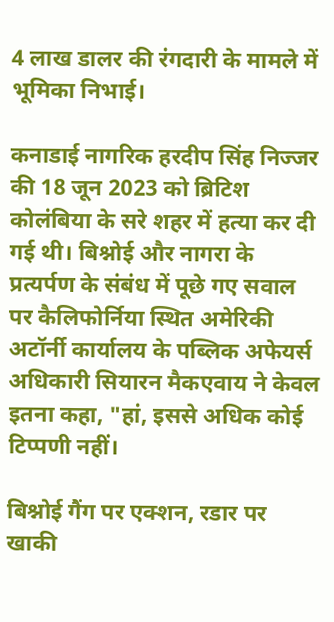4 लाख डालर की रंगदारी के मामले में भूमिका निभाई।

कनाडाई नागरिक हरदीप सिंह निज्जर की 18 जून 2023 को ब्रिटिश कोलंबिया के सरे शहर में हत्या कर दी गई थी। बिश्नोई और नागरा के प्रत्यर्पण के संबंध में पूछे गए सवाल पर कैलिफोर्निया स्थित अमेरिकी अटॉर्नी कार्यालय के पब्लिक अफेयर्स अधिकारी सियारन मैकएवाय ने केवल इतना कहा, "हां, इससे अधिक कोई टिप्पणी नहीं।

बिश्नोई गैंग पर एक्शन, रडार पर खाकी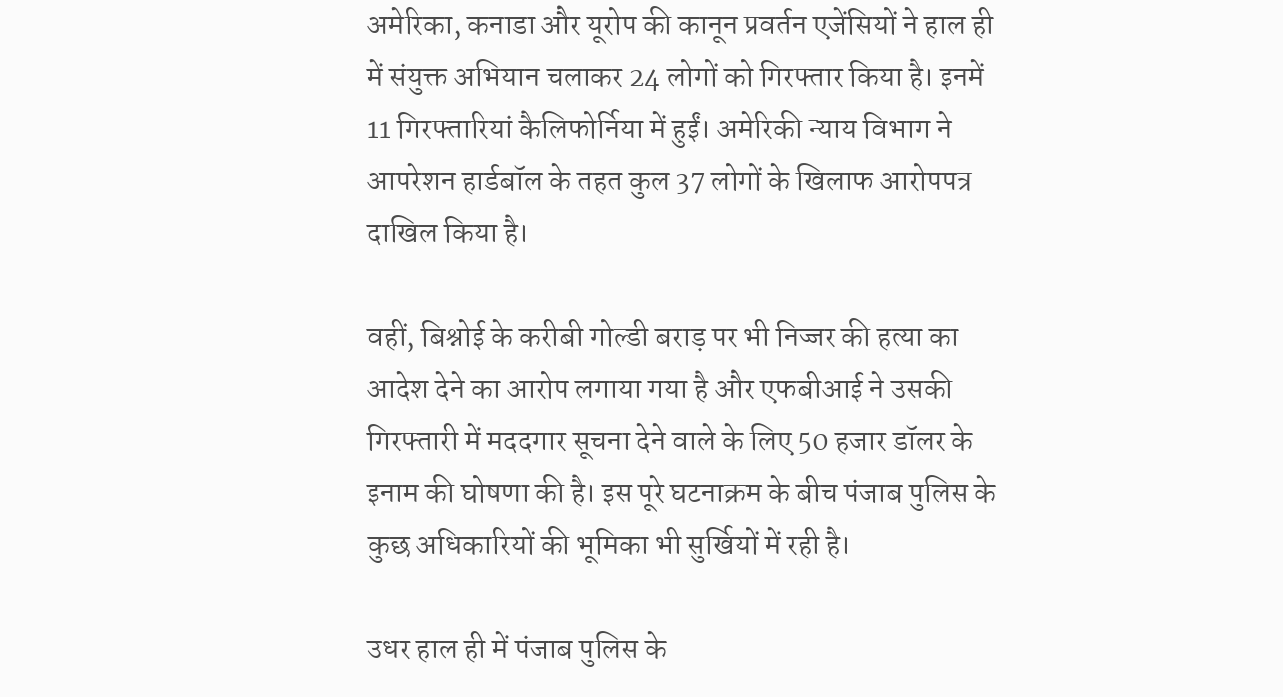अमेरिका, कनाडा और यूरोप की कानून प्रवर्तन एजेंसियों ने हाल ही में संयुक्त अभियान चलाकर 24 लोगों को गिरफ्तार किया है। इनमें 11 गिरफ्तारियां कैलिफोर्निया में हुईं। अमेरिकी न्याय विभाग ने आपरेशन हार्डबॉल के तहत कुल 37 लोगों के खिलाफ आरोपपत्र दाखिल किया है।

वहीं, बिश्नोई के करीबी गोल्डी बराड़ पर भी निज्जर की हत्या का आदेश देने का आरोप लगाया गया है और एफबीआई ने उसकी गिरफ्तारी में मददगार सूचना देने वाले के लिए 50 हजार डॉलर के इनाम की घोषणा की है। इस पूरे घटनाक्रम के बीच पंजाब पुलिस के कुछ अधिकारियों की भूमिका भी सुर्खियों में रही है।

उधर हाल ही में पंजाब पुलिस के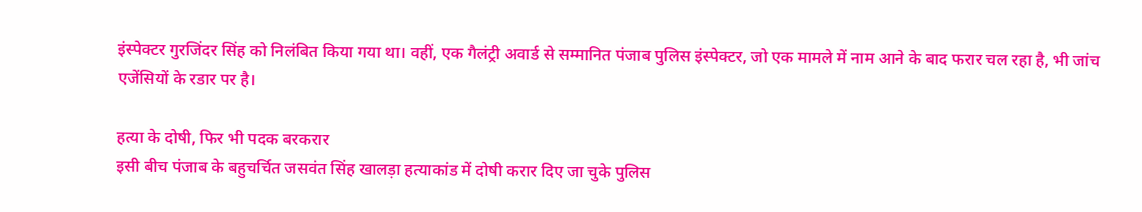इंस्पेक्टर गुरजिंदर सिंह को निलंबित किया गया था। वहीं, एक गैलंट्री अवार्ड से सम्मानित पंजाब पुलिस इंस्पेक्टर, जो एक मामले में नाम आने के बाद फरार चल रहा है, भी जांच एजेंसियों के रडार पर है।

हत्या के दोषी, फिर भी पदक बरकरार
इसी बीच पंजाब के बहुचर्चित जसवंत सिंह खालड़ा हत्याकांड में दोषी करार दिए जा चुके पुलिस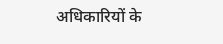अधिकारियों के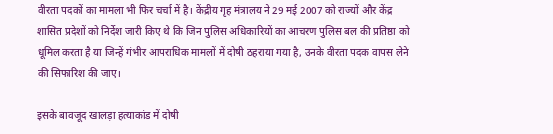वीरता पदकों का मामला भी फिर चर्चा में है। केंद्रीय गृह मंत्रालय ने 29 मई 2007 को राज्यों और केंद्र शासित प्रदेशों को निर्देश जारी किए थे कि जिन पुलिस अधिकारियों का आचरण पुलिस बल की प्रतिष्ठा को धूमिल करता है या जिन्हें गंभीर आपराधिक मामलों में दोषी ठहराया गया है, उनके वीरता पदक वापस लेने की सिफारिश की जाए।

इसके बावजूद खालड़ा हत्याकांड में दोषी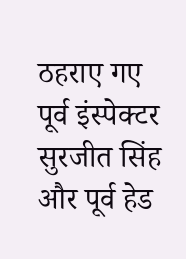ठहराए गए पूर्व इंस्पेक्टर सुरजीत सिंह और पूर्व हेड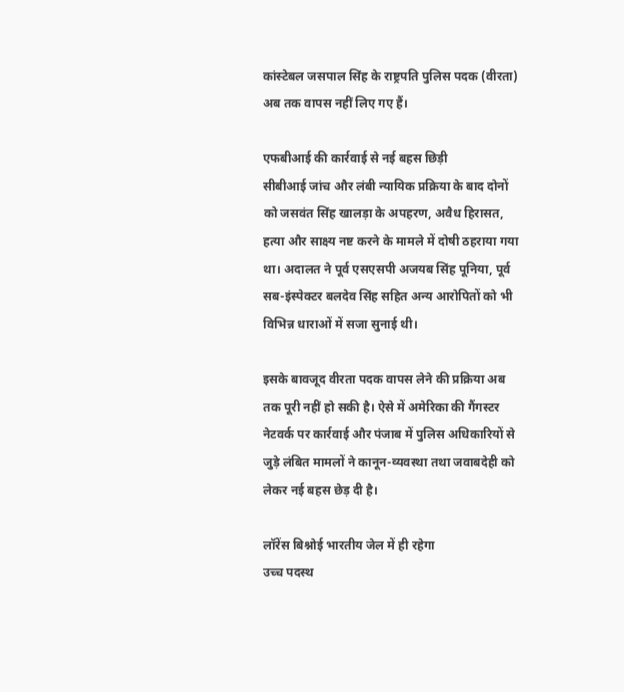कांस्टेबल जसपाल सिंह के राष्ट्रपति पुलिस पदक (वीरता) अब तक वापस नहीं लिए गए हैं।

एफबीआई की कार्रवाई से नई बहस छिड़ी
सीबीआई जांच और लंबी न्यायिक प्रक्रिया के बाद दोनों को जसवंत सिंह खालड़ा के अपहरण, अवैध हिरासत, हत्या और साक्ष्य नष्ट करने के मामले में दोषी ठहराया गया था। अदालत ने पूर्व एसएसपी अजयब सिंह पूनिया, पूर्व सब-इंस्पेक्टर बलदेव सिंह सहित अन्य आरोपितों को भी विभिन्न धाराओं में सजा सुनाई थी।

इसके बावजूद वीरता पदक वापस लेने की प्रक्रिया अब तक पूरी नहीं हो सकी है। ऐसे में अमेरिका की गैंगस्टर नेटवर्क पर कार्रवाई और पंजाब में पुलिस अधिकारियों से जुड़े लंबित मामलों ने कानून-व्यवस्था तथा जवाबदेही को लेकर नई बहस छेड़ दी है।

लॉरेंस बिश्नोई भारतीय जेल में ही रहेगा
उच्च पदस्थ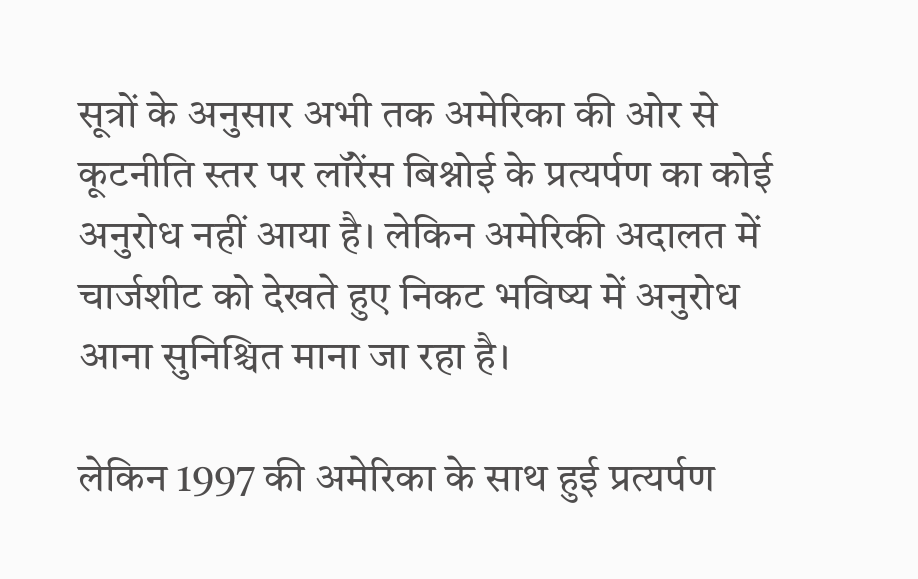सूत्रों के अनुसार अभी तक अमेरिका की ओर से कूटनीति स्तर पर लॉरेंस बिश्नोई के प्रत्यर्पण का कोई अनुरोध नहीं आया है। लेकिन अमेरिकी अदालत में चार्जशीट को देखते हुए निकट भविष्य में अनुरोध आना सुनिश्चित माना जा रहा है।

लेकिन 1997 की अमेरिका के साथ हुई प्रत्यर्पण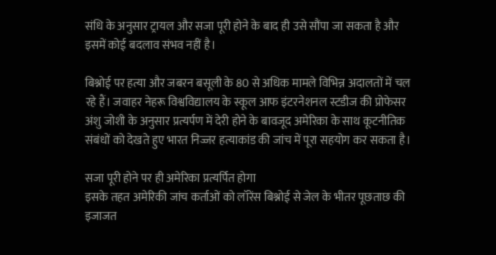संधि के अनुसार ट्रायल और सजा पूरी होने के बाद ही उसे सौंपा जा सकता है और इसमें कोई बदलाव संभव नहीं है।

बिश्नोई पर हत्या और जबरन बसूली के 80 से अधिक मामले विभिन्न अदालतों में चल रहे हैं। जवाहर नेहरू विश्वविद्यालय के स्कूल आफ इंटरनेशनल स्टडीज की प्रोफेसर अंशु जोशी के अनुसार प्रत्यर्पण में देरी होने के बावजूद अमेरिका के साथ कूटनीतिक संबंधों को देखते हुए भारत निज्जर हत्याकांड की जांच में पूरा सहयोग कर सकता है।

सजा पूरी होने पर ही अमेरिका प्रत्यर्पित होगा
इसके तहत अमेरिकी जांच कर्ताओं को लॉरेंस बिश्नोई से जेल के भीतर पूछताछ की इजाजत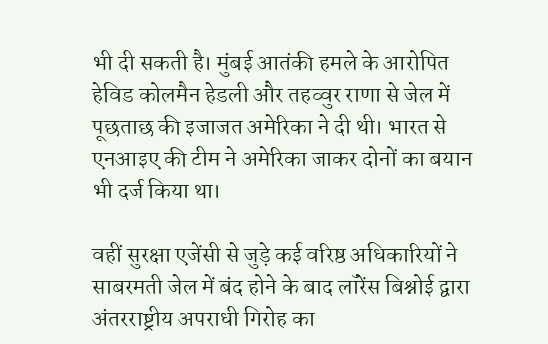भी दी सकती है। मुंबई आतंकी हमले के आरोपित हेविड कोलमैन हेडली और तहव्वुर राणा से जेल में पूछताछ की इजाजत अमेरिका ने दी थी। भारत से एनआइए की टीम ने अमेरिका जाकर दोनों का बयान भी दर्ज किया था।

वहीं सुरक्षा एजेंसी से जुड़े कई वरिष्ठ अधिकारियों ने साबरमती जेल में बंद होने के बाद लॉरेंस बिश्नोई द्वारा अंतरराष्ट्रीय अपराधी गिरोह का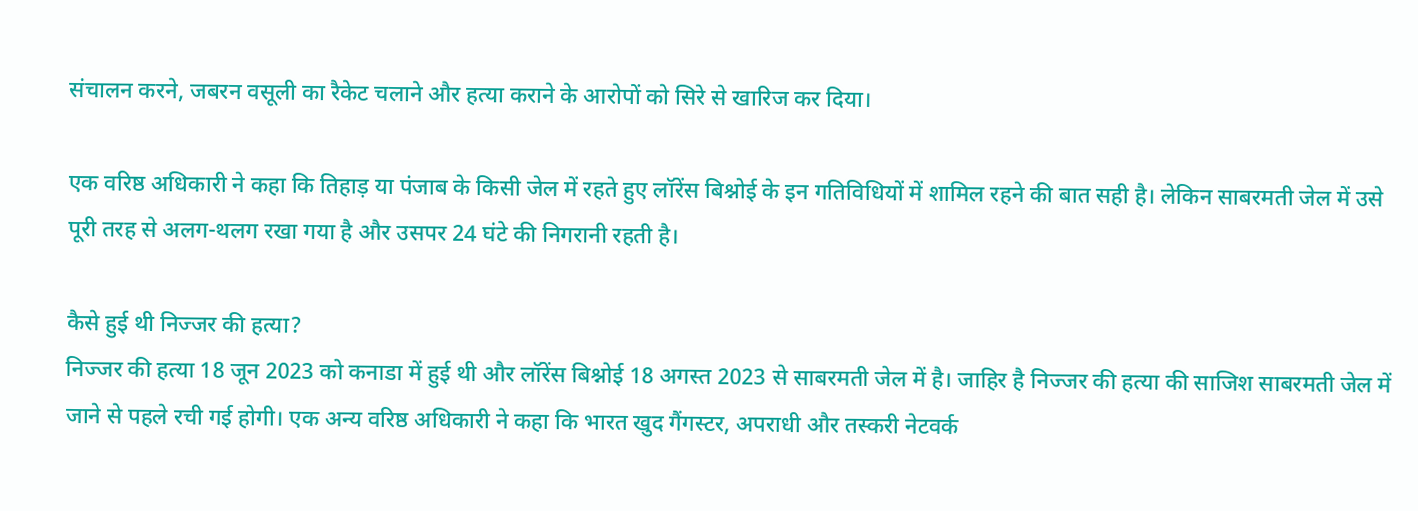संचालन करने, जबरन वसूली का रैकेट चलाने और हत्या कराने के आरोपों को सिरे से खारिज कर दिया।

एक वरिष्ठ अधिकारी ने कहा कि तिहाड़ या पंजाब के किसी जेल में रहते हुए लॉरेंस बिश्नोई के इन गतिविधियों में शामिल रहने की बात सही है। लेकिन साबरमती जेल में उसे पूरी तरह से अलग-थलग रखा गया है और उसपर 24 घंटे की निगरानी रहती है।

कैसे हुई थी निज्जर की हत्या?
निज्जर की हत्या 18 जून 2023 को कनाडा में हुई थी और लॉरेंस बिश्नोई 18 अगस्त 2023 से साबरमती जेल में है। जाहिर है निज्जर की हत्या की साजिश साबरमती जेल में जाने से पहले रची गई होगी। एक अन्य वरिष्ठ अधिकारी ने कहा कि भारत खुद गैंगस्टर, अपराधी और तस्करी नेटवर्क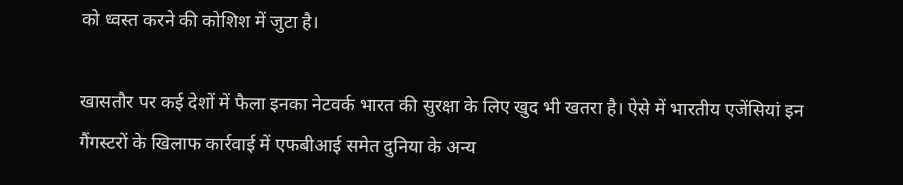को ध्वस्त करने की कोशिश में जुटा है।

खासतौर पर कई देशों में फैला इनका नेटवर्क भारत की सुरक्षा के लिए खुद भी खतरा है। ऐसे में भारतीय एजेंसियां इन गैंगस्टरों के खिलाफ कार्रवाई में एफबीआई समेत दुनिया के अन्य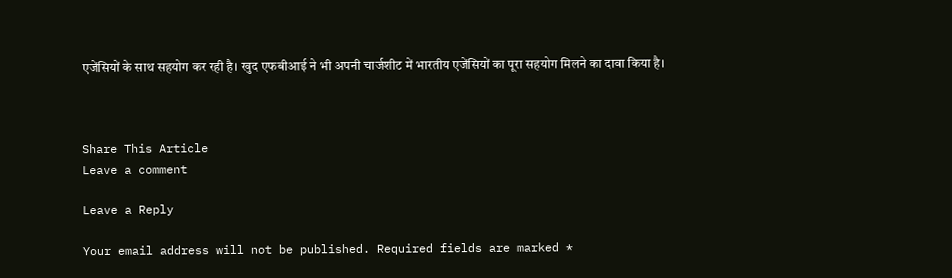एजेंसियों के साथ सहयोग कर रही है। खुद एफबीआई ने भी अपनी चार्जशीट में भारतीय एजेंसियों का पूरा सहयोग मिलने का दावा किया है।



Share This Article
Leave a comment

Leave a Reply

Your email address will not be published. Required fields are marked *